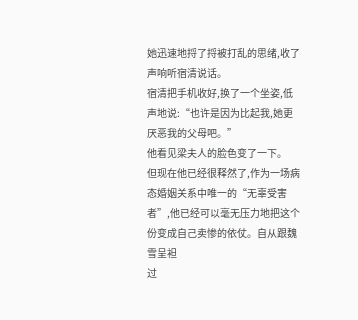她迅速地捋了捋被打乱的思绪,收了声响听宿清说话。
宿清把手机收好,换了一个坐姿,低声地说:“也许是因为比起我,她更厌恶我的父母吧。”
他看见梁夫人的脸色变了一下。
但现在他已经很释然了,作为一场病态婚姻关系中唯一的“无辜受害者”,他已经可以毫无压力地把这个
份变成自己卖惨的依仗。自从跟魏雪呈袒
过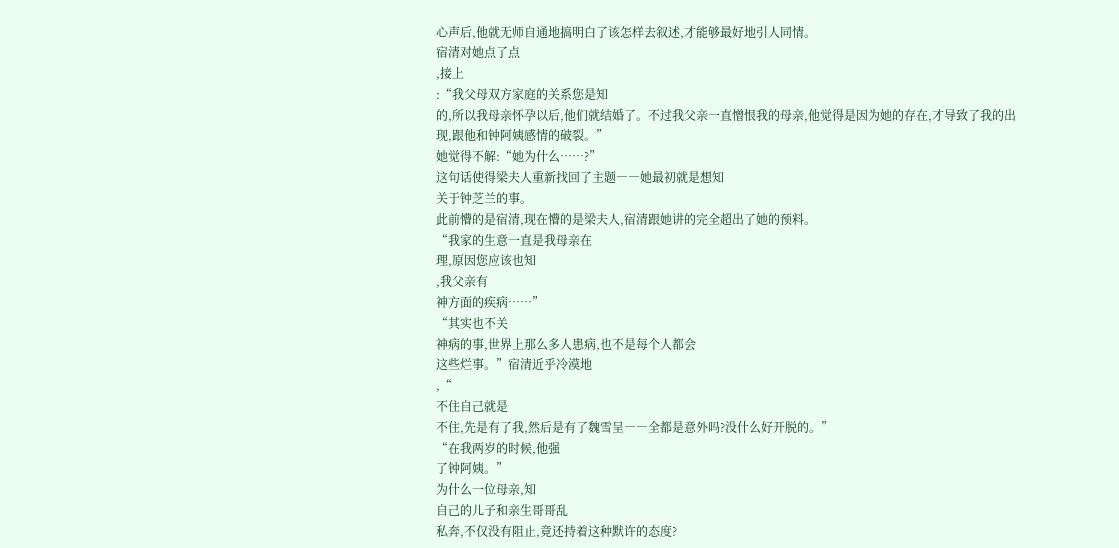心声后,他就无师自通地搞明白了该怎样去叙述,才能够最好地引人同情。
宿清对她点了点
,接上
:“我父母双方家庭的关系您是知
的,所以我母亲怀孕以后,他们就结婚了。不过我父亲一直憎恨我的母亲,他觉得是因为她的存在,才导致了我的出现,跟他和钟阿姨感情的破裂。”
她觉得不解:“她为什么……?”
这句话使得梁夫人重新找回了主题――她最初就是想知
关于钟芝兰的事。
此前懵的是宿清,现在懵的是梁夫人,宿清跟她讲的完全超出了她的预料。
“我家的生意一直是我母亲在
理,原因您应该也知
,我父亲有
神方面的疾病……”
“其实也不关
神病的事,世界上那么多人患病,也不是每个人都会
这些烂事。”宿清近乎冷漠地
,“
不住自己就是
不住,先是有了我,然后是有了魏雪呈――全都是意外吗?没什么好开脱的。”
“在我两岁的时候,他强
了钟阿姨。”
为什么一位母亲,知
自己的儿子和亲生哥哥乱
私奔,不仅没有阻止,竟还持着这种默许的态度?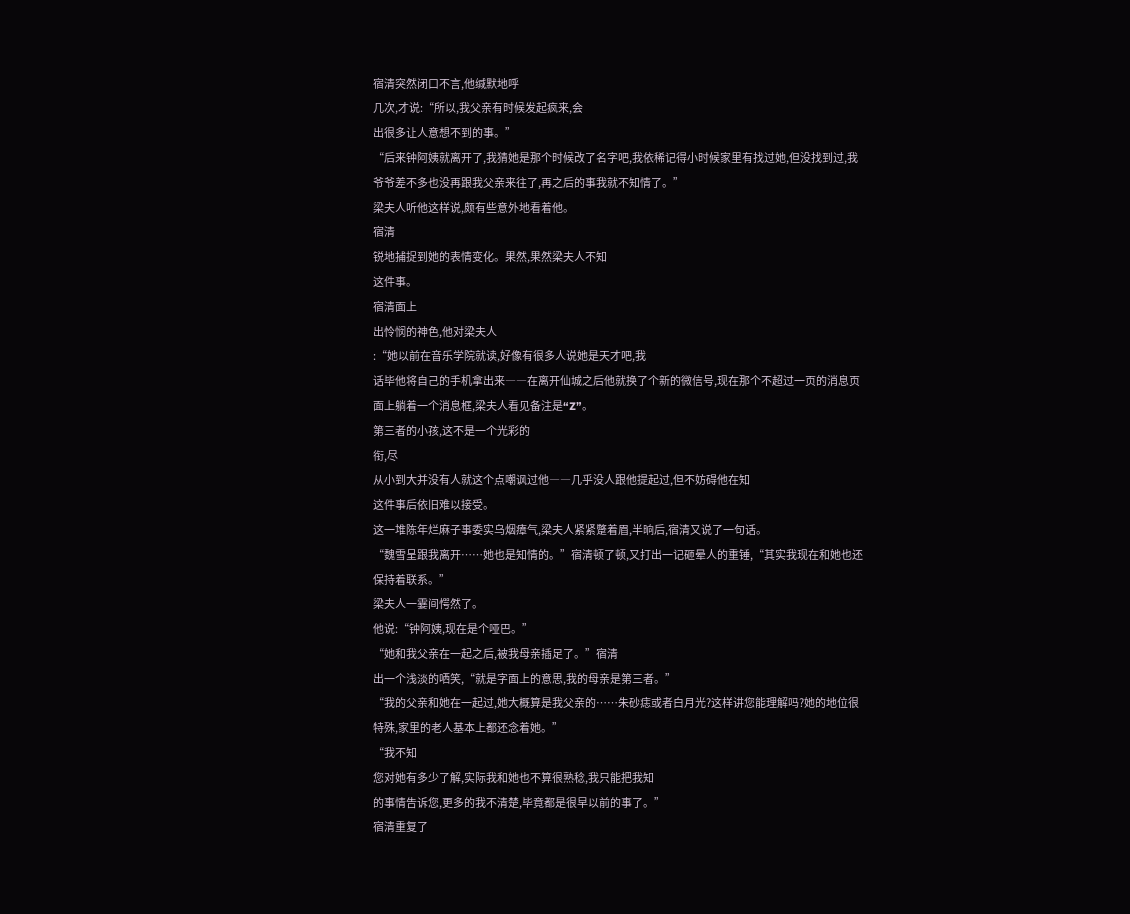宿清突然闭口不言,他缄默地呼
几次,才说:“所以,我父亲有时候发起疯来,会
出很多让人意想不到的事。”
“后来钟阿姨就离开了,我猜她是那个时候改了名字吧,我依稀记得小时候家里有找过她,但没找到过,我爷爷差不多也没再跟我父亲来往了,再之后的事我就不知情了。”
梁夫人听他这样说,颇有些意外地看着他。
宿清
锐地捕捉到她的表情变化。果然,果然梁夫人不知
这件事。
宿清面上
出怜悯的神色,他对梁夫人
:“她以前在音乐学院就读,好像有很多人说她是天才吧,我
话毕他将自己的手机拿出来――在离开仙城之后他就换了个新的微信号,现在那个不超过一页的消息页面上躺着一个消息框,梁夫人看见备注是“Z”。
第三者的小孩,这不是一个光彩的
衔,尽
从小到大并没有人就这个点嘲讽过他――几乎没人跟他提起过,但不妨碍他在知
这件事后依旧难以接受。
这一堆陈年烂麻子事委实乌烟瘴气,梁夫人紧紧蹩着眉,半晌后,宿清又说了一句话。
“魏雪呈跟我离开……她也是知情的。”宿清顿了顿,又打出一记砸晕人的重锤,“其实我现在和她也还保持着联系。”
梁夫人一霎间愕然了。
他说:“钟阿姨,现在是个哑巴。”
“她和我父亲在一起之后,被我母亲插足了。”宿清
出一个浅淡的哂笑,“就是字面上的意思,我的母亲是第三者。”
“我的父亲和她在一起过,她大概算是我父亲的……朱砂痣或者白月光?这样讲您能理解吗?她的地位很特殊,家里的老人基本上都还念着她。”
“我不知
您对她有多少了解,实际我和她也不算很熟稔,我只能把我知
的事情告诉您,更多的我不清楚,毕竟都是很早以前的事了。”
宿清重复了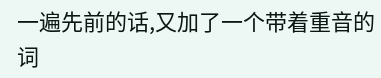一遍先前的话,又加了一个带着重音的词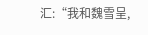汇:“我和魏雪呈,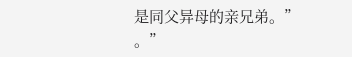是同父异母的亲兄弟。”
。”